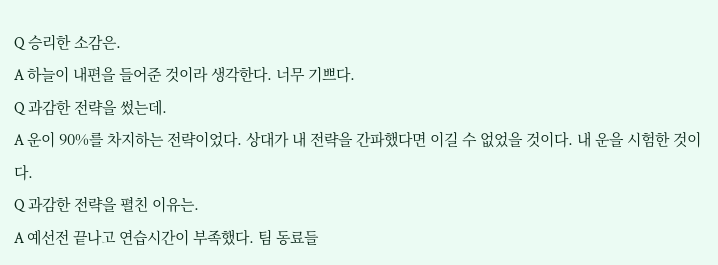Q 승리한 소감은.
A 하늘이 내편을 들어준 것이라 생각한다. 너무 기쁘다.
Q 과감한 전략을 썼는데.
A 운이 90%를 차지하는 전략이었다. 상대가 내 전략을 간파했다면 이길 수 없었을 것이다. 내 운을 시험한 것이다.
Q 과감한 전략을 펼친 이유는.
A 예선전 끝나고 연습시간이 부족했다. 팀 동료들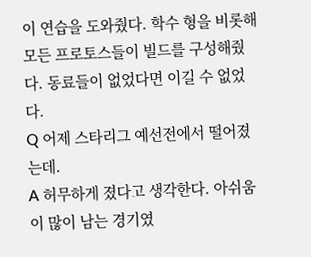이 연습을 도와줬다. 학수 형을 비롯해 모든 프로토스들이 빌드를 구성해줬다. 동료들이 없었다면 이길 수 없었다.
Q 어제 스타리그 예선전에서 떨어졌는데.
A 허무하게 졌다고 생각한다. 아쉬움이 많이 남는 경기였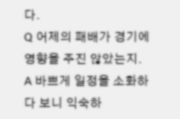다.
Q 어제의 패배가 경기에 영향을 주진 않았는지.
A 바쁘게 일정을 소화하다 보니 익숙하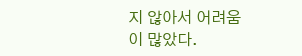지 않아서 어려움이 많았다.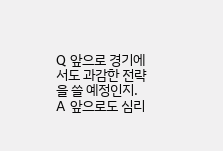Q 앞으로 경기에서도 과감한 전략을 쓸 예정인지.
A 앞으로도 심리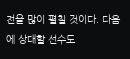전을 많이 펼칠 것이다. 다음에 상대할 선수도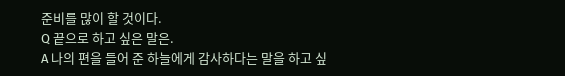준비를 많이 할 것이다.
Q 끝으로 하고 싶은 말은.
A 나의 편을 들어 준 하늘에게 감사하다는 말을 하고 싶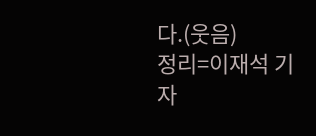다.(웃음)
정리=이재석 기자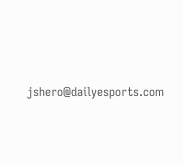jshero@dailyesports.com